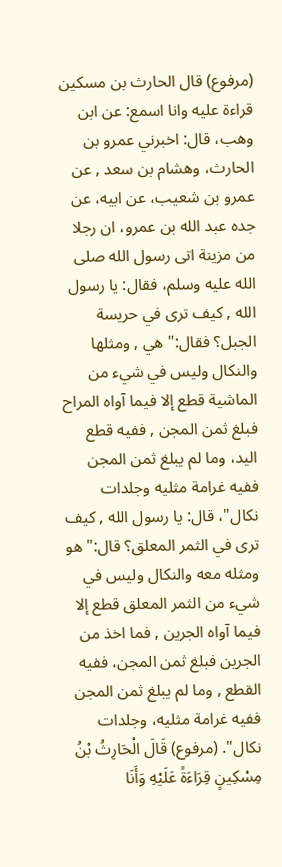(مرفوع) قال الحارث بن مسكين قراءة عليه وانا اسمع: عن ابن وهب، قال: اخبرني عمرو بن الحارث، وهشام بن سعد , عن عمرو بن شعيب، عن ابيه، عن جده عبد الله بن عمرو، ان رجلا من مزينة اتى رسول الله صلى الله عليه وسلم، فقال: يا رسول الله , كيف ترى في حريسة الجبل؟ فقال:" هي , ومثلها والنكال وليس في شيء من الماشية قطع إلا فيما آواه المراح فبلغ ثمن المجن , ففيه قطع اليد، وما لم يبلغ ثمن المجن ففيه غرامة مثليه وجلدات نكال"، قال: يا رسول الله , كيف ترى في الثمر المعلق؟ قال:" هو ومثله معه والنكال وليس في شيء من الثمر المعلق قطع إلا فيما آواه الجرين , فما اخذ من الجرين فبلغ ثمن المجن، ففيه القطع , وما لم يبلغ ثمن المجن ففيه غرامة مثليه، وجلدات نكال". (مرفوع) قَالَ الْحَارِثُ بْنُ مِسْكِينٍ قِرَاءَةً عَلَيْهِ وَأَنَا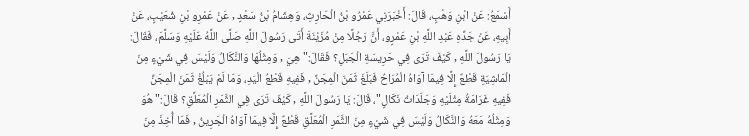أَسْمَعُ: عَنْ ابْنِ وَهْبٍ، قَالَ: أَخْبَرَنِي عَمْرُو بْنُ الْحَارِثِ، وَهِشَامُ بْنُ سَعْدٍ , عَنْ عَمْرِو بْنِ شُعَيْبٍ، عَنْ أَبِيهِ، عَنْ جَدِّهِ عَبْدِ اللَّهِ بْنِ عَمْرٍو، أَنَّ رَجُلًا مِنْ مُزَيْنَةَ أَتَى رَسُولَ اللَّهِ صَلَّى اللَّهُ عَلَيْهِ وَسَلَّمَ، فَقَالَ: يَا رَسُولَ اللَّهِ , كَيْفَ تَرَى فِي حَرِيسَةِ الْجَبَلِ؟ فَقَالَ:" هِيَ , وَمِثْلُهَا وَالنَّكَالُ وَلَيْسَ فِي شَيْءٍ مِنَ الْمَاشِيَةِ قَطْعٌ إِلَّا فِيمَا آوَاهُ الْمُرَاحُ فَبَلَغَ ثَمَنَ الْمِجَنِّ , فَفِيهِ قَطْعُ الْيَدِ، وَمَا لَمْ يَبْلُغْ ثَمَنَ الْمِجَنِّ فَفِيهِ غَرَامَةُ مِثْلَيْهِ وَجَلَدَاتُ نَكَالٍ"، قَالَ: يَا رَسُولَ اللَّهِ , كَيْفَ تَرَى فِي الثَّمَرِ الْمُعَلَّقِ؟ قَالَ:" هُوَ وَمِثْلُهُ مَعَهُ وَالنَّكَالُ وَلَيْسَ فِي شَيْءٍ مِنَ الثَّمَرِ الْمُعَلَّقِ قَطْعٌ إِلَّا فِيمَا آوَاهُ الْجَرِينُ , فَمَا أُخِذَ مِنَ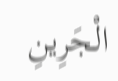الْجَرِينِ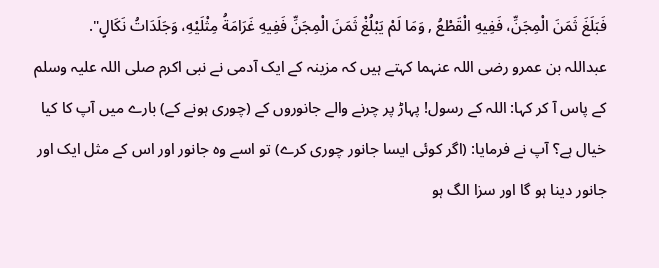فَبَلَغَ ثَمَنَ الْمِجَنِّ، فَفِيهِ الْقَطْعُ , وَمَا لَمْ يَبْلُغْ ثَمَنَ الْمِجَنِّ فَفِيهِ غَرَامَةُ مِثْلَيْهِ، وَجَلَدَاتُ نَكَالٍ".
عبداللہ بن عمرو رضی اللہ عنہما کہتے ہیں کہ مزینہ کے ایک آدمی نے نبی اکرم صلی اللہ علیہ وسلم کے پاس آ کر کہا: اللہ کے رسول! پہاڑ پر چرنے والے جانوروں کے (چوری ہونے کے) بارے میں آپ کا کیا خیال ہے؟ آپ نے فرمایا: (اگر کوئی ایسا جانور چوری کرے) تو اسے وہ جانور اور اس کے مثل ایک اور جانور دینا ہو گا اور سزا الگ ہو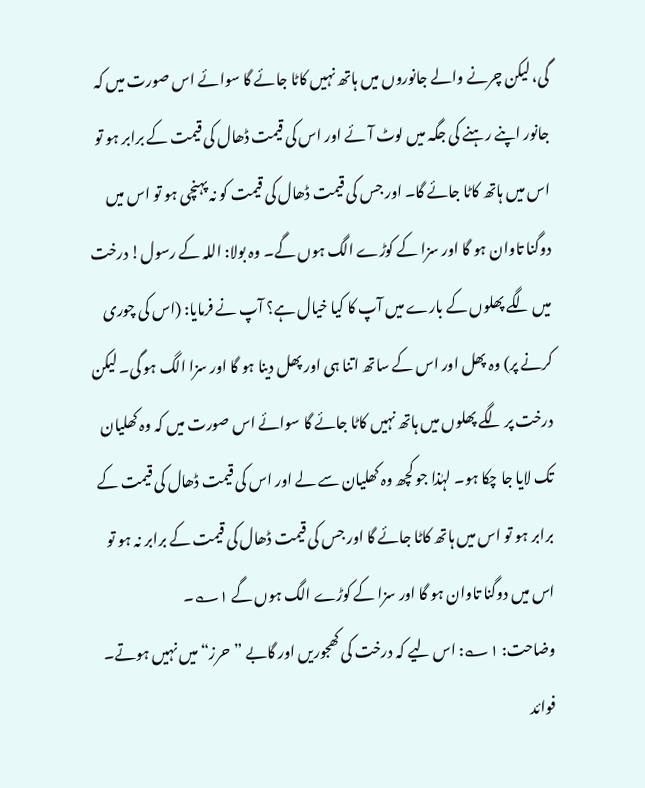گی، لیکن چرنے والے جانوروں میں ہاتھ نہیں کاٹا جائے گا سوائے اس صورت میں کہ جانور اپنے رہنے کی جگہ میں لوٹ آئے اور اس کی قیمت ڈھال کی قیمت کے برابر ہو تو اس میں ہاتھ کاٹا جائے گا۔ اور جس کی قیمت ڈھال کی قیمت کو نہ پہنچی ہو تو اس میں دوگنا تاوان ہو گا اور سزا کے کوڑے الگ ہوں گے۔ وہ بولا: اللہ کے رسول! درخت میں لگے پھلوں کے بارے میں آپ کا کیا خیال ہے؟ آپ نے فرمایا: (اس کی چوری کرنے پر) وہ پھل اور اس کے ساتھ اتنا ہی اور پھل دینا ہو گا اور سزا الگ ہو گی۔ لیکن درخت پر لگے پھلوں میں ہاتھ نہیں کاٹا جائے گا سوائے اس صورت میں کہ وہ کھلیان تک لایا جا چکا ہو۔ لہٰذا جو کچھ وہ کھلیان سے لے اور اس کی قیمت ڈھال کی قیمت کے برابر ہو تو اس میں ہاتھ کاٹا جائے گا اور جس کی قیمت ڈھال کی قیمت کے برابر نہ ہو تو اس میں دوگنا تاوان ہو گا اور سزا کے کوڑے الگ ہوں گے ۱؎۔
وضاحت: ۱؎: اس لیے کہ درخت کی کھجوریں اور گابے ”حرز“ میں نہیں ہوتے۔
فوائد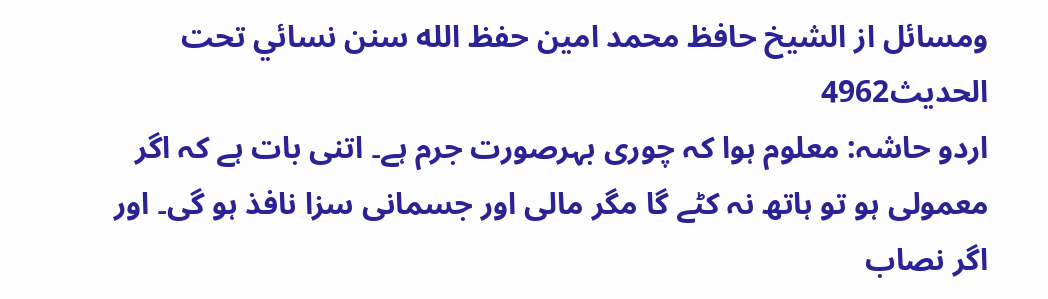ومسائل از الشيخ حافظ محمد امين حفظ الله سنن نسائي تحت الحديث4962
اردو حاشہ: معلوم ہوا کہ چوری بہرصورت جرم ہے۔ اتنی بات ہے کہ اگر معمولی ہو تو ہاتھ نہ کٹے گا مگر مالی اور جسمانی سزا نافذ ہو گی۔ اور اگر نصاب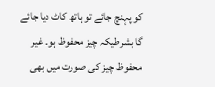کو پہنچ جائے تو ہاتھ کاٹ دیا جائے گا بشرطیکہ چیز محفوظ ہو۔ غیر محفوظ چیز کی صورت میں بھی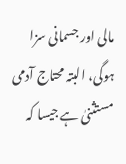مالی اور جسمانی سزا ہوگی، البتہ محتاج آدمی مستثنیٰ ہے جیسا کہ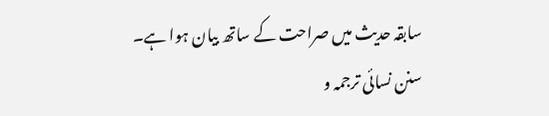سابقہ حدیث میں صراحت کے ساتھ بیان ہوا ہے۔
سنن نسائی ترجمہ و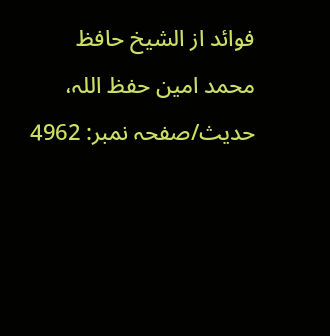فوائد از الشیخ حافظ محمد امین حفظ اللہ، حدیث/صفحہ نمبر: 4962